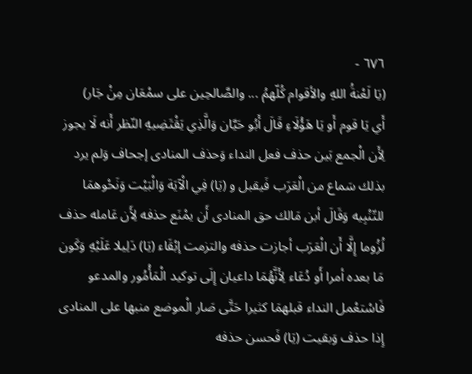٦٧٦ -
(يَا لَعْنةُ اللهِ والأقوام كُلّهمُ ... والصَّالحِين على سمْعَان مِنْ جَار)
أَي يَا قوم أَو يَا هَؤُلَاءِ قَالَ أَبُو حَيَّان وَالَّذِي يَقْتَضِيهِ النّظر أَنه لَا يجوز لِأَن الْجمع بَين حذف فعل النداء وَحذف المنادى إجحاف وَلم يرد بذلك سَماع من الْعَرَب فَيقبل و (يَا) فِي الْآيَة وَالْبَيْت وَنَحْوهمَا للتّنْبِيه وَقَالَ أبن مَالك حق المنادى أَن يمْنَع حذفه لِأَن عَامله حذف لُزُوما إِلَّا أَن الْعَرَب أجازت حذفه والتزمت إبْقَاء (يَا) دَلِيلا عَلَيْهِ وَكَون مَا بعده أمرا أَو دُعَاء لِأَنَّهُمَا داعيان إِلَى توكيد الْمَأْمُور والمدعو فَاسْتعْمل النداء قبلهمَا كثيرا حَتَّى صَار الْموضع منبها على المنادى إِذا حذف وَبقيت (يَا) فَحسن حذفه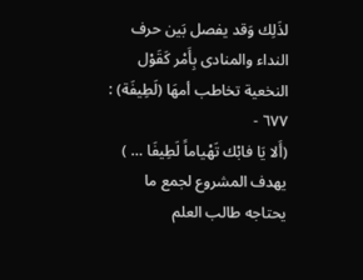لذَلِك وَقد يفصل بَين حرف النداء والمنادى بِأَمْر كَقَوْل النخعية تخاطب أمهَا (لَطِيفَة) : ٦٧٧ -
(أَلا يَا فابْك تَهْياماً لَطِيفَا ... )
يهدف المشروع لجمع ما يحتاجه طالب العلم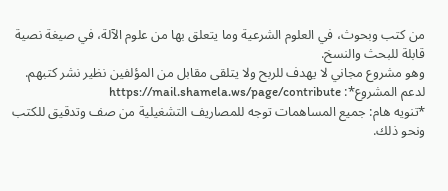من كتب وبحوث، في العلوم الشرعية وما يتعلق بها من علوم الآلة، في صيغة نصية قابلة للبحث والنسخ.
وهو مشروع مجاني لا يهدف للربح ولا يتلقى مقابل من المؤلفين نظير نشر كتبهم.
لدعم المشروع*: https://mail.shamela.ws/page/contribute
*تنويه هام: جميع المساهمات توجه للمصاريف التشغيلية من صف وتدقيق للكتب ونحو ذلك.